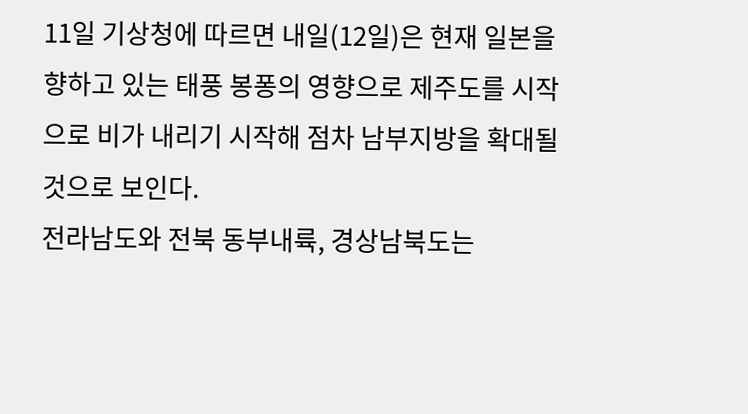11일 기상청에 따르면 내일(12일)은 현재 일본을 향하고 있는 태풍 봉퐁의 영향으로 제주도를 시작으로 비가 내리기 시작해 점차 남부지방을 확대될 것으로 보인다.
전라남도와 전북 동부내륙, 경상남북도는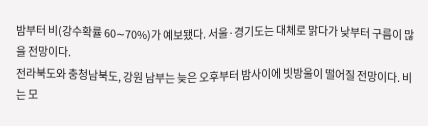밤부터 비(강수확률 60∼70%)가 예보됐다. 서울·경기도는 대체로 맑다가 낮부터 구름이 많을 전망이다.
전라북도와 충청남북도, 강원 남부는 늦은 오후부터 밤사이에 빗방울이 떨어질 전망이다. 비는 모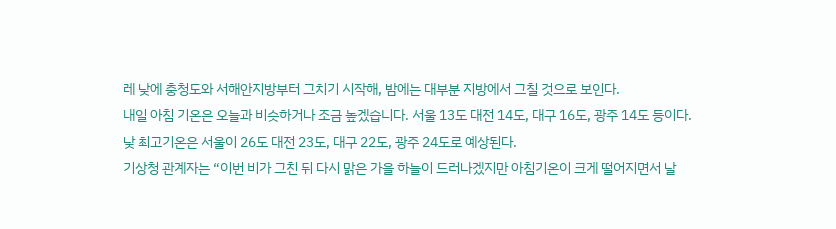레 낮에 충청도와 서해안지방부터 그치기 시작해, 밤에는 대부분 지방에서 그칠 것으로 보인다.
내일 아침 기온은 오늘과 비슷하거나 조금 높겠습니다. 서울 13도 대전 14도, 대구 16도, 광주 14도 등이다.
낮 최고기온은 서울이 26도 대전 23도, 대구 22도, 광주 24도로 예상된다.
기상청 관계자는 “이번 비가 그친 뒤 다시 맑은 가을 하늘이 드러나겠지만 아침기온이 크게 떨어지면서 날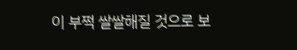이 부쩍 쌀쌀해질 것으로 보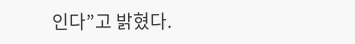인다”고 밝혔다.